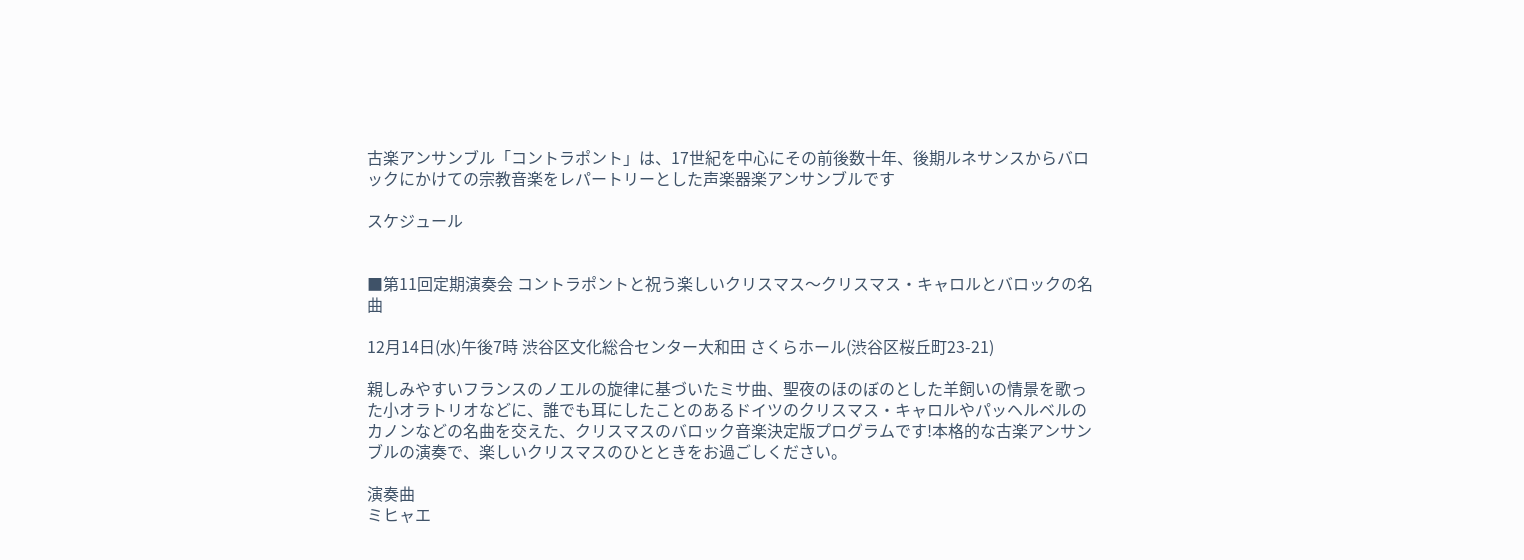古楽アンサンブル「コントラポント」は、17世紀を中心にその前後数十年、後期ルネサンスからバロックにかけての宗教音楽をレパートリーとした声楽器楽アンサンブルです

スケジュール


■第11回定期演奏会 コントラポントと祝う楽しいクリスマス〜クリスマス・キャロルとバロックの名曲

12月14日(水)午後7時 渋谷区文化総合センター大和田 さくらホール(渋谷区桜丘町23-21)

親しみやすいフランスのノエルの旋律に基づいたミサ曲、聖夜のほのぼのとした羊飼いの情景を歌った小オラトリオなどに、誰でも耳にしたことのあるドイツのクリスマス・キャロルやパッヘルベルのカノンなどの名曲を交えた、クリスマスのバロック音楽決定版プログラムです!本格的な古楽アンサンブルの演奏で、楽しいクリスマスのひとときをお過ごしください。

演奏曲
ミヒャエ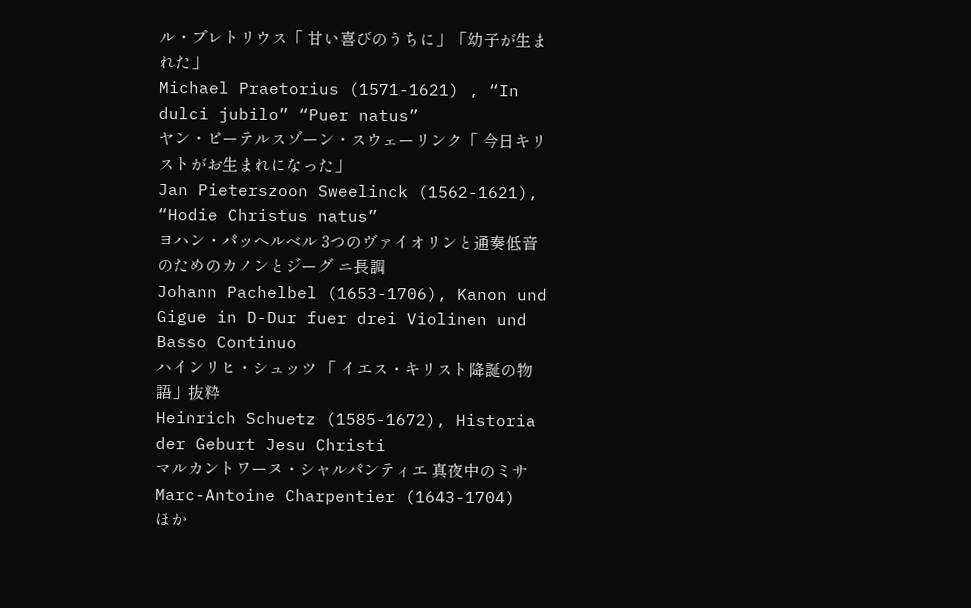ル・プレトリウス「 甘い喜びのうちに」「幼子が生まれた」
Michael Praetorius (1571-1621) , “In dulci jubilo” “Puer natus”
ヤン・ピーテルスゾーン・スウェーリンク「 今日キリストがお生まれになった」
Jan Pieterszoon Sweelinck (1562-1621), “Hodie Christus natus”
ヨハン・パッヘルベル 3つのヴァイオリンと通奏低音のためのカノンとジーグ ニ長調
Johann Pachelbel (1653-1706), Kanon und Gigue in D-Dur fuer drei Violinen und Basso Continuo
ハインリヒ・シュッツ 「 イエス・キリスト降誕の物語」抜粋
Heinrich Schuetz (1585-1672), Historia der Geburt Jesu Christi
マルカントワーヌ・シャルパンティエ 真夜中のミサ
Marc-Antoine Charpentier (1643-1704)
ほか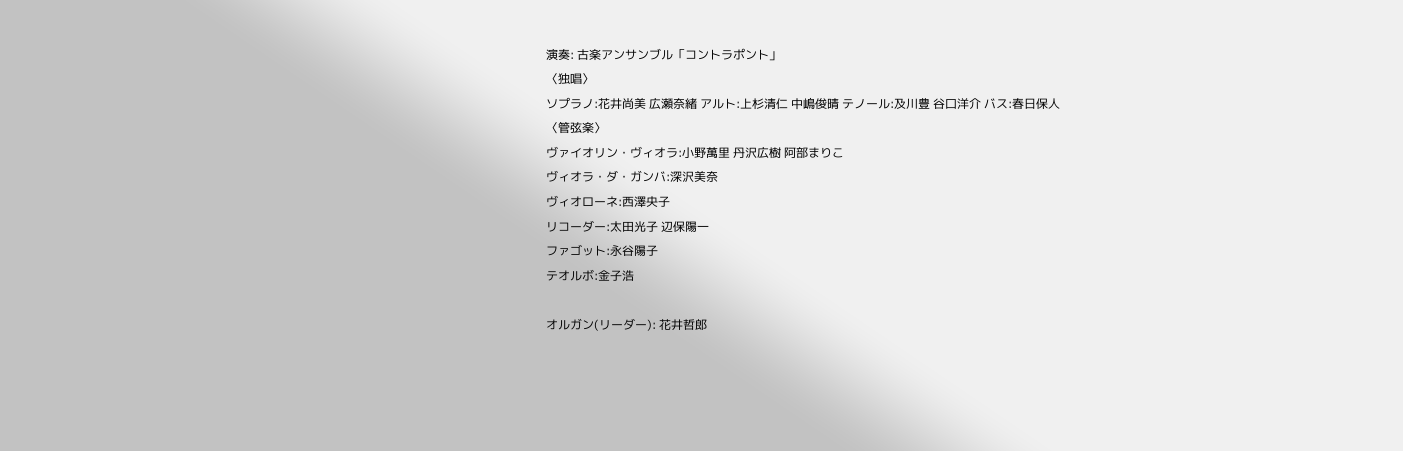演奏: 古楽アンサンブル「コントラポント」
〈独唱〉
ソプラノ:花井尚美 広瀬奈緒 アルト:上杉清仁 中嶋俊晴 テノール:及川豊 谷口洋介 バス:春日保人
〈管弦楽〉
ヴァイオリン・ヴィオラ:小野萬里 丹沢広樹 阿部まりこ
ヴィオラ・ダ・ガンバ:深沢美奈
ヴィオローネ:西澤央子
リコーダー:太田光子 辺保陽一
ファゴット:永谷陽子
テオルボ:金子浩

オルガン(リーダー): 花井哲郎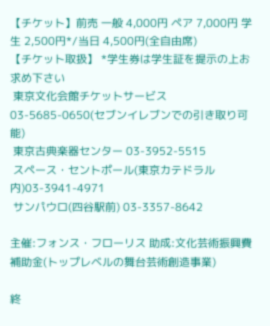【チケット】前売 一般 4,000円 ペア 7,000円 学生 2,500円*/当日 4,500円(全自由席)
【チケット取扱】 *学生券は学生証を提示の上お求め下さい
 東京文化会館チケットサービス 03-5685-0650(セブンイレブンでの引き取り可能)
 東京古典楽器センター 03-3952-5515
 スペース・セントポール(東京カテドラル内)03-3941-4971
 サンパウロ(四谷駅前) 03-3357-8642

主催:フォンス・フローリス 助成:文化芸術振興費補助金(トップレベルの舞台芸術創造事業)

終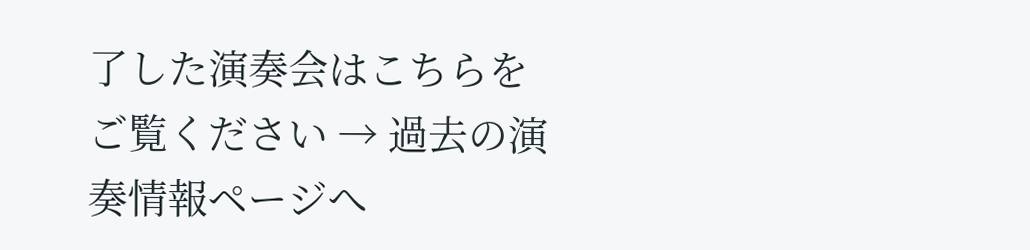了した演奏会はこちらをご覧ください → 過去の演奏情報ページへ